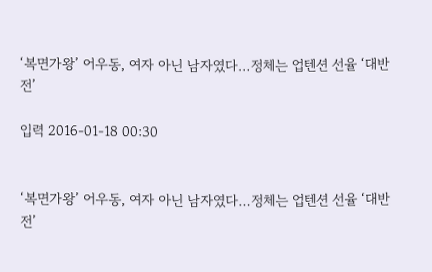‘복면가왕’ 어우동, 여자 아닌 남자였다…정체는 업텐션 선율 ‘대반전’

입력 2016-01-18 00:30


‘복면가왕’ 어우동, 여자 아닌 남자였다…정체는 업텐션 선율 ‘대반전’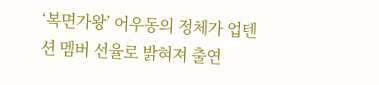‘복면가왕’ 어우동의 정체가 업텐션 멤버 선율로 밝혀져 출연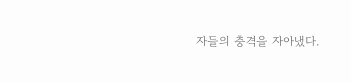자들의 충격을 자아냈다.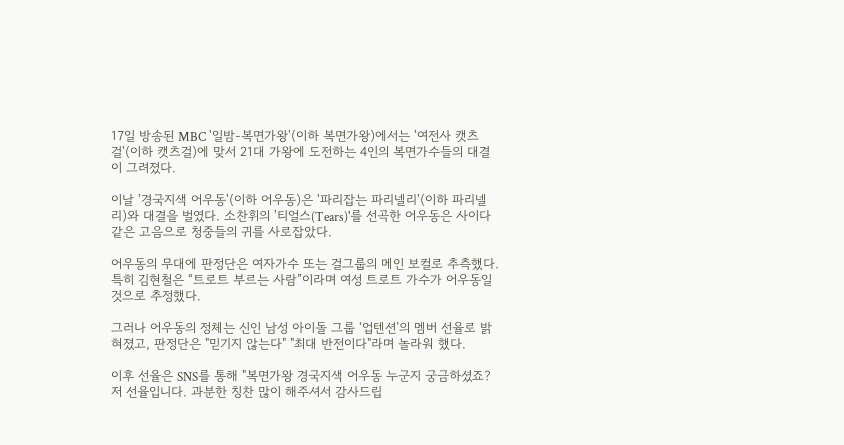17일 방송된 MBC '일밤-복면가왕'(이하 복면가왕)에서는 '여전사 캣츠걸'(이하 캣츠걸)에 맞서 21대 가왕에 도전하는 4인의 복면가수들의 대결이 그려졌다.

이날 '경국지색 어우동'(이하 어우동)은 '파리잡는 파리넬리'(이하 파리넬리)와 대결을 벌였다. 소찬휘의 '티얼스(Tears)'를 선곡한 어우동은 사이다같은 고음으로 청중들의 귀를 사로잡았다.

어우동의 무대에 판정단은 여자가수 또는 걸그룹의 메인 보컬로 추측했다. 특히 김현철은 “트로트 부르는 사람”이라며 여성 트로트 가수가 어우동일 것으로 추정했다.

그러나 어우동의 정체는 신인 남성 아이돌 그룹 ‘업텐션’의 멤버 선율로 밝혀졌고, 판정단은 "믿기지 않는다" "최대 반전이다"라며 놀라워 했다.

이후 선율은 SNS를 통해 "복면가왕 경국지색 어우동 누군지 궁금하셨죠? 저 선율입니다. 과분한 칭찬 많이 해주셔서 감사드립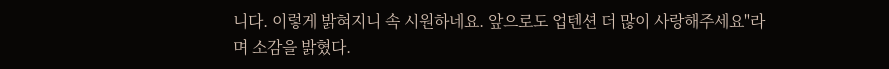니다. 이렇게 밝혀지니 속 시원하네요. 앞으로도 업텐션 더 많이 사랑해주세요"라며 소감을 밝혔다.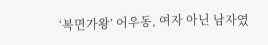‘복면가왕’ 어우동, 여자 아닌 남자였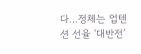다…정체는 업텐션 선율 ‘대반전’